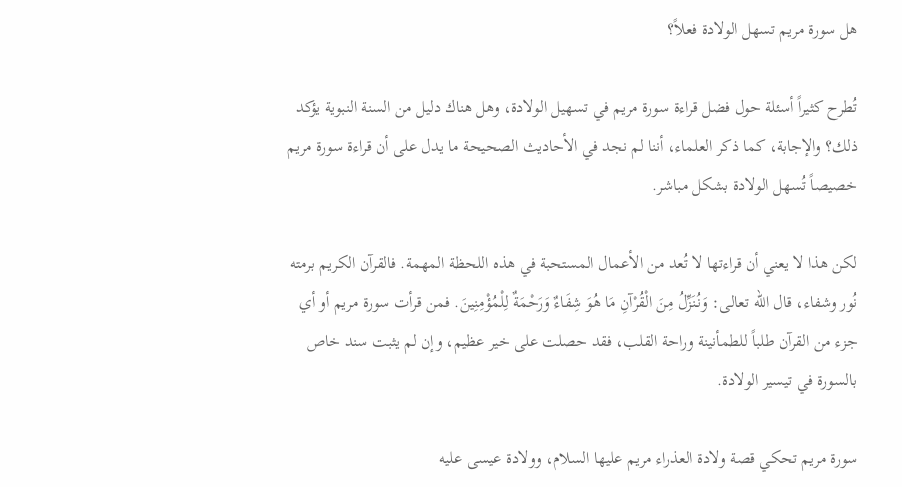هل سورة مريم تسهل الولادة فعلاً؟

تُطرح كثيراً أسئلة حول فضل قراءة سورة مريم في تسهيل الولادة، وهل هناك دليل من السنة النبوية يؤكد ذلك؟ والإجابة، كما ذكر العلماء، أننا لم نجد في الأحاديث الصحيحة ما يدل على أن قراءة سورة مريم خصيصاً تُسهل الولادة بشكل مباشر.

لكن هذا لا يعني أن قراءتها لا تُعد من الأعمال المستحبة في هذه اللحظة المهمة. فالقرآن الكريم برمته نُور وشفاء، قال الله تعالى: وَنُنَزِّلُ مِنَ الْقُرْآنِ مَا هُوَ شِفَاءٌ وَرَحْمَةٌ لِلْمُؤْمِنِينَ. فمن قرأت سورة مريم أو أي جزء من القرآن طلباً للطمأنينة وراحة القلب، فقد حصلت على خير عظيم، وإن لم يثبت سند خاص بالسورة في تيسير الولادة.

سورة مريم تحكي قصة ولادة العذراء مريم عليها السلام، وولادة عيسى عليه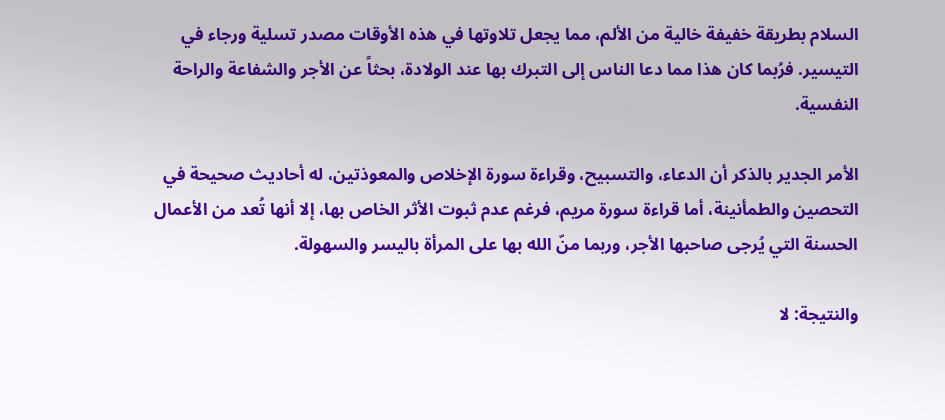السلام بطريقة خفيفة خالية من الألم، مما يجعل تلاوتها في هذه الأوقات مصدر تسلية ورجاء في التيسير. فرُبما كان هذا مما دعا الناس إلى التبرك بها عند الولادة، بحثاً عن الأجر والشفاعة والراحة النفسية.

الأمر الجدير بالذكر أن الدعاء، والتسبيح، وقراءة سورة الإخلاص والمعوذتين، له أحاديث صحيحة في التحصين والطمأنينة، أما قراءة سورة مريم، فرغم عدم ثبوت الأثر الخاص بها، إلا أنها تُعد من الأعمال الحسنة التي يُرجى صاحبها الأجر، وربما منّ الله بها على المرأة باليسر والسهولة.

والنتيجة: لا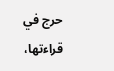حرج في قراءتها،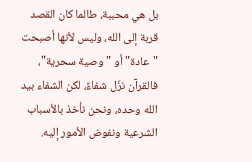بل هي محببة، طالما كان القصد قربة إلى الله، وليس لأنها أصبحت "عادة" أو "وصية سحرية"، فالقرآن نزّل شفاءً، لكن الشفاء بيد الله وحده، ونحن نأخذ بالأسباب الشرعية ونفوض الأمور إليه.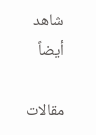شاهد أيضاً

مقالات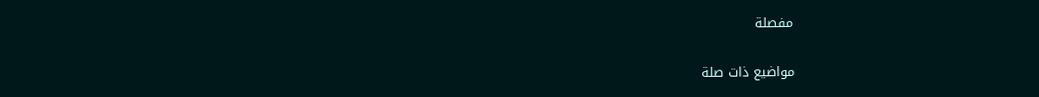مفصلة

مواضيع ذات صلة